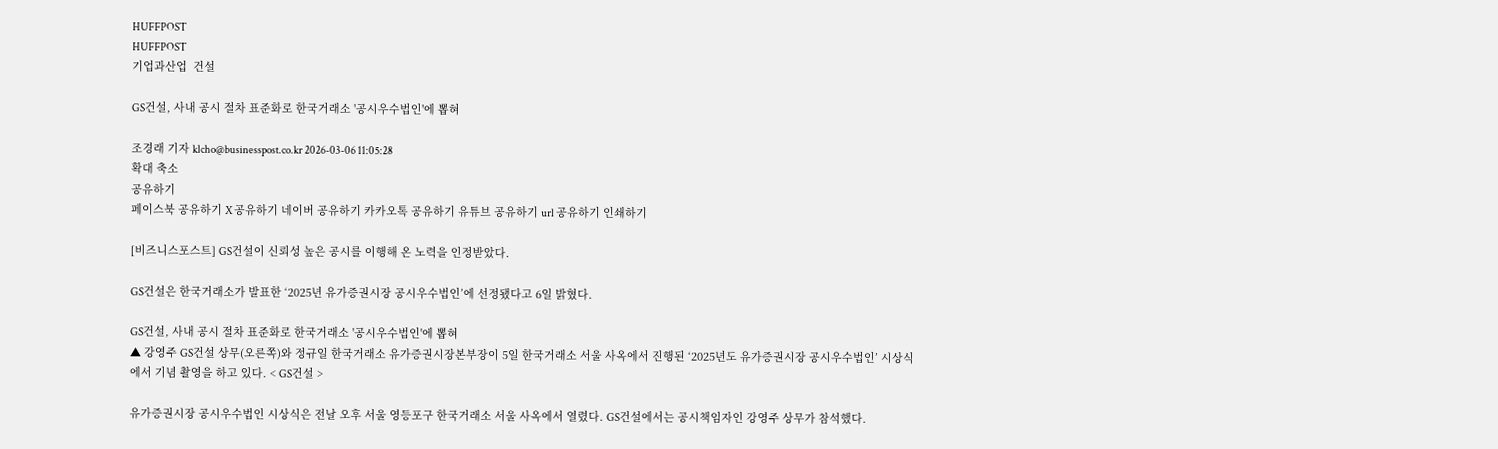HUFFPOST
HUFFPOST
기업과산업  건설

GS건설, 사내 공시 절차 표준화로 한국거래소 '공시우수법인'에 뽑혀

조경래 기자 klcho@businesspost.co.kr 2026-03-06 11:05:28
확대 축소
공유하기
페이스북 공유하기 X 공유하기 네이버 공유하기 카카오톡 공유하기 유튜브 공유하기 url 공유하기 인쇄하기

[비즈니스포스트] GS건설이 신뢰성 높은 공시를 이행해 온 노력을 인정받았다.

GS건설은 한국거래소가 발표한 ‘2025년 유가증권시장 공시우수법인’에 선정됐다고 6일 밝혔다.

GS건설, 사내 공시 절차 표준화로 한국거래소 '공시우수법인'에 뽑혀
▲ 강영주 GS건설 상무(오른쪽)와 정규일 한국거래소 유가증권시장본부장이 5일 한국거래소 서울 사옥에서 진행된 ‘2025년도 유가증권시장 공시우수법인’ 시상식에서 기념 촬영을 하고 있다. < GS건설 >

유가증권시장 공시우수법인 시상식은 전날 오후 서울 영등포구 한국거래소 서울 사옥에서 열렸다. GS건설에서는 공시책임자인 강영주 상무가 참석했다.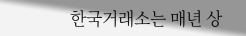한국거래소는 매년 상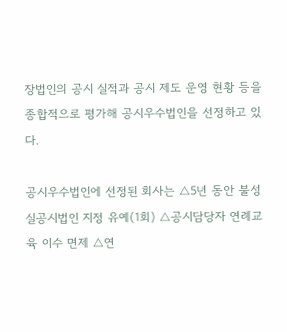장법인의 공시 실적과 공시 제도 운영 현황 등을 종합적으로 평가해 공시우수법인을 선정하고 있다.

공시우수법인에 선정된 회사는 △5년 동안 불성실공시법인 지정 유예(1회) △공시담당자 연례교육 이수 면제 △연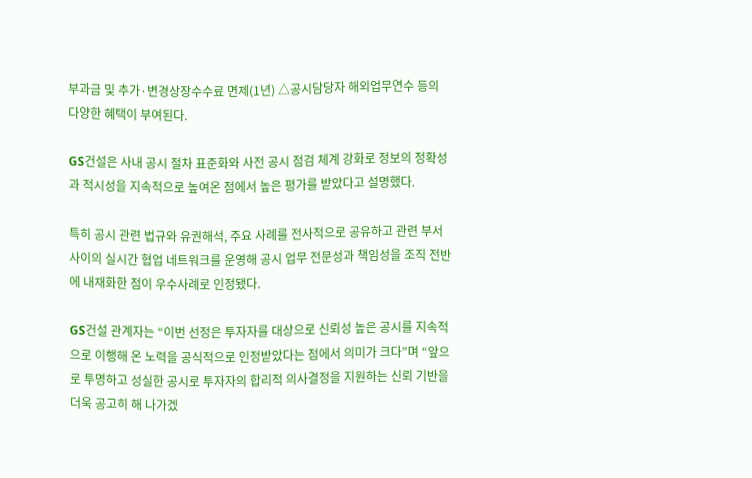부과금 및 추가·변경상장수수료 면제(1년) △공시담당자 해외업무연수 등의 다양한 혜택이 부여된다.

GS건설은 사내 공시 절차 표준화와 사전 공시 점검 체계 강화로 정보의 정확성과 적시성을 지속적으로 높여온 점에서 높은 평가를 받았다고 설명했다.

특히 공시 관련 법규와 유권해석, 주요 사례를 전사적으로 공유하고 관련 부서 사이의 실시간 협업 네트워크를 운영해 공시 업무 전문성과 책임성을 조직 전반에 내재화한 점이 우수사례로 인정됐다.

GS건설 관계자는 “이번 선정은 투자자를 대상으로 신뢰성 높은 공시를 지속적으로 이행해 온 노력을 공식적으로 인정받았다는 점에서 의미가 크다”며 “앞으로 투명하고 성실한 공시로 투자자의 합리적 의사결정을 지원하는 신뢰 기반을 더욱 공고히 해 나가겠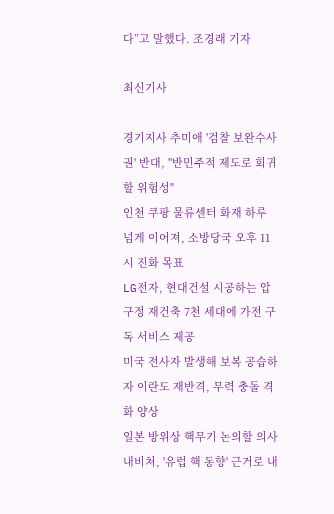다”고 말했다. 조경래 기자

최신기사

경기지사 추미애 '검찰 보완수사권' 반대, "반민주적 제도로 회귀할 위험성"
인천 쿠팡 물류센터 화재 하루 넘게 이어져, 소방당국 오후 11시 진화 목표
LG전자, 현대건설 시공하는 압구정 재건축 7천 세대에 가전 구독 서비스 제공
미국 전사자 발생해 보복 공습하자 이란도 재반격, 무력 충돌 격화 양상
일본 방위상 핵무기 논의할 의사 내비쳐, '유럽 핵 동향' 근거로 내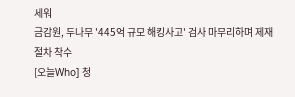세워
금감원, 두나무 '445억 규모 해킹사고' 검사 마무리하며 제재 절차 착수
[오늘Who] 청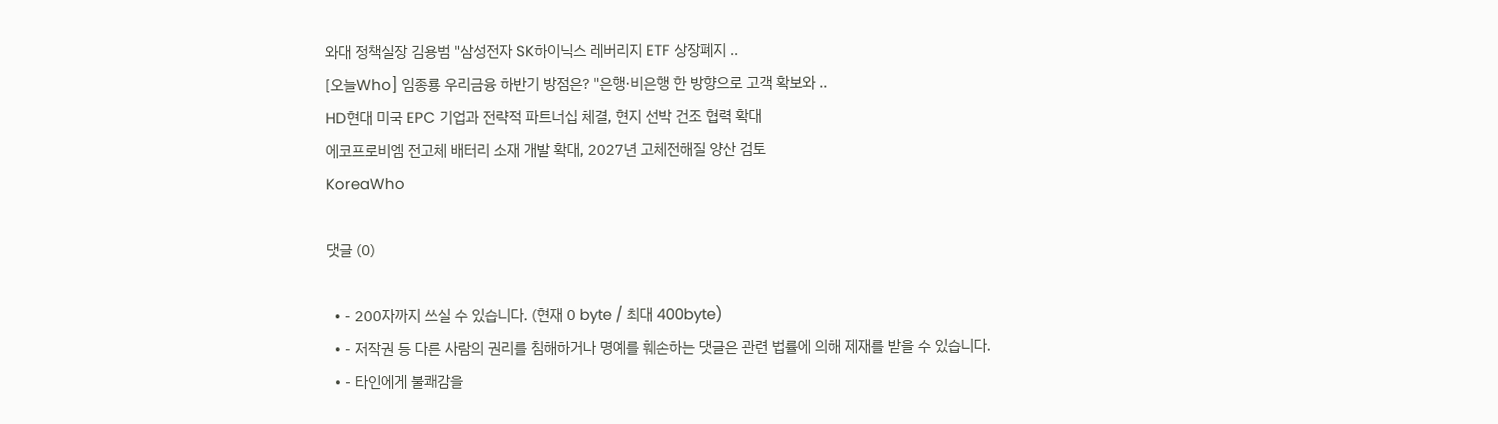와대 정책실장 김용범 "삼성전자 SK하이닉스 레버리지 ETF 상장폐지 ..
[오늘Who] 임종룡 우리금융 하반기 방점은? "은행·비은행 한 방향으로 고객 확보와 ..
HD현대 미국 EPC 기업과 전략적 파트너십 체결, 현지 선박 건조 협력 확대
에코프로비엠 전고체 배터리 소재 개발 확대, 2027년 고체전해질 양산 검토
KoreaWho

댓글 (0)

  • - 200자까지 쓰실 수 있습니다. (현재 0 byte / 최대 400byte)
  • - 저작권 등 다른 사람의 권리를 침해하거나 명예를 훼손하는 댓글은 관련 법률에 의해 제재를 받을 수 있습니다.
  • - 타인에게 불쾌감을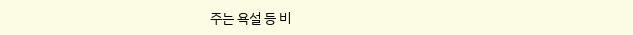주는 욕설 등 비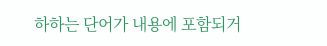하하는 단어가 내용에 포함되거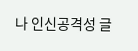나 인신공격성 글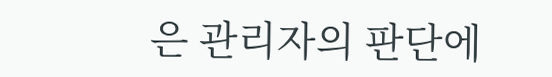은 관리자의 판단에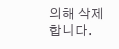의해 삭제 합니다.